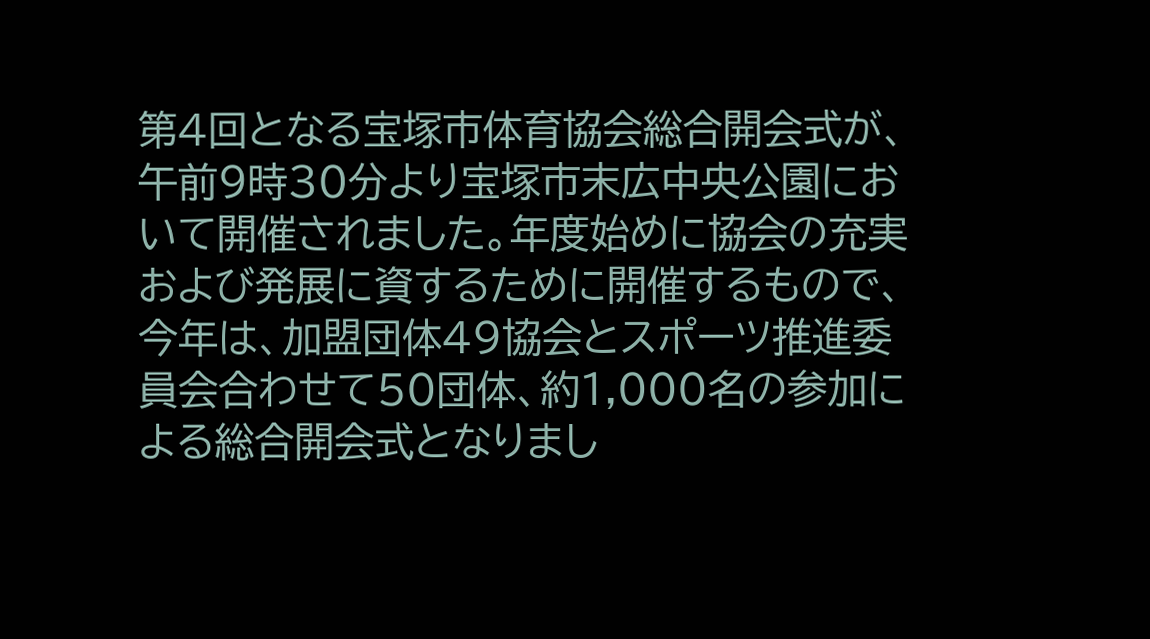第4回となる宝塚市体育協会総合開会式が、午前9時30分より宝塚市末広中央公園において開催されました。年度始めに協会の充実および発展に資するために開催するもので、
今年は、加盟団体49協会とスポーツ推進委員会合わせて50団体、約1,000名の参加による総合開会式となりまし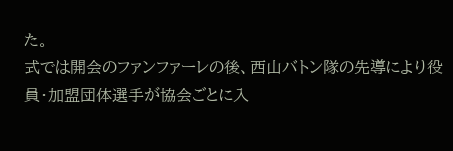た。
式では開会のファンファーレの後、西山バトン隊の先導により役員・加盟団体選手が協会ごとに入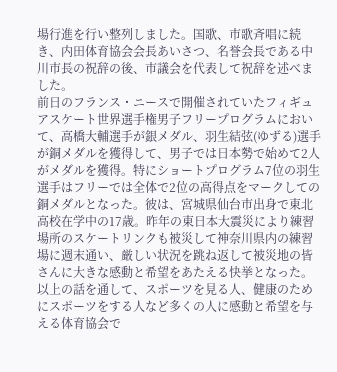場行進を行い整列しました。国歌、市歌斉唱に続き、内田体育協会会長あいさつ、名誉会長である中川市長の祝辞の後、市議会を代表して祝辞を述べました。
前日のフランス・ニースで開催されていたフィギュアスケート世界選手権男子フリープログラムにおいて、高橋大輔選手が銀メダル、羽生結弦(ゆずる)選手が銅メダルを獲得して、男子では日本勢で始めて2人がメダルを獲得。特にショートプログラム7位の羽生選手はフリーでは全体で2位の高得点をマークしての銅メダルとなった。彼は、宮城県仙台市出身で東北高校在学中の17歳。昨年の東日本大震災により練習場所のスケートリンクも被災して神奈川県内の練習場に週末通い、厳しい状況を跳ね返して被災地の皆さんに大きな感動と希望をあたえる快挙となった。
以上の話を通して、スポーツを見る人、健康のためにスポーツをする人など多くの人に感動と希望を与える体育協会で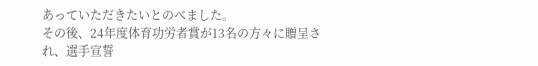あっていただきたいとのべました。
その後、24年度体育功労者賞が13名の方々に贈呈され、選手宣誓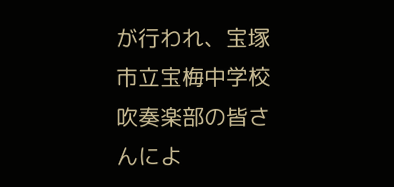が行われ、宝塚市立宝梅中学校吹奏楽部の皆さんによ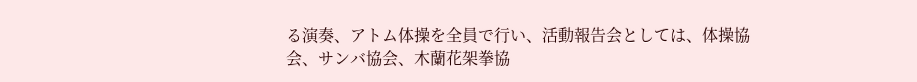る演奏、アトム体操を全員で行い、活動報告会としては、体操協会、サンバ協会、木蘭花架拳協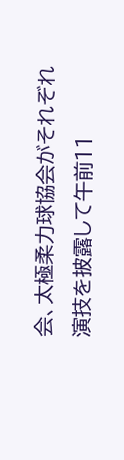会、太極柔力球協会がそれぞれ演技を披露して午前11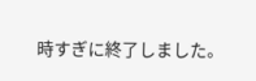時すぎに終了しました。